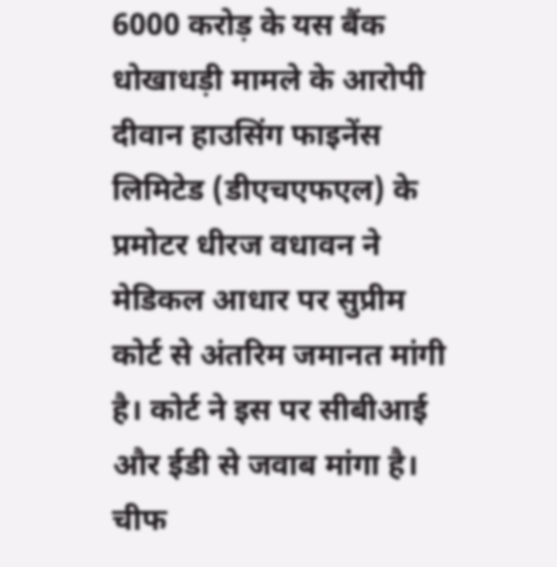6000 करोड़ के यस बैंक धोखाधड़ी मामले के आरोपी दीवान हाउसिंग फाइनेंस लिमिटेड (डीएचएफएल) के प्रमोटर धीरज वधावन ने मेडिकल आधार पर सुप्रीम कोर्ट से अंतरिम जमानत मांगी है। कोर्ट ने इस पर सीबीआई और ईडी से जवाब मांगा है।
चीफ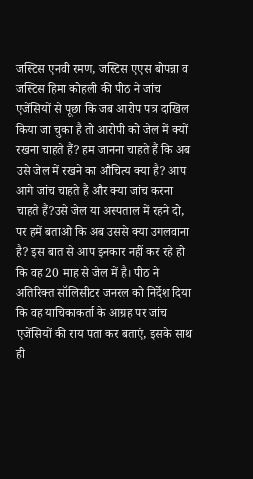जस्टिस एनवी रमण, जस्टिस एएस बोपन्ना व जस्टिस हिमा कोहली की पीठ ने जांच एजेंसियों से पूछा कि जब आरोप पत्र दाखिल किया जा चुका है तो आरोपी को जेल में क्यों रखना चाहते हैं? हम जानना चाहते हैं कि अब उसे जेल में रखने का औचित्य क्या है? आप आगे जांच चाहते हैं और क्या जांच करना चाहते हैं?उसे जेल या अस्पताल में रहने दो, पर हमें बताओ कि अब उससे क्या उगलवाना है? इस बात से आप इनकार नहीं कर रहे हो कि वह 20 माह से जेल में है। पीठ ने अतिरिक्त सॉलिसीटर जनरल को निर्देश दिया कि वह याचिकाकर्ता के आग्रह पर जांच एजेंसियों की राय पता कर बताएं, इसके साथ ही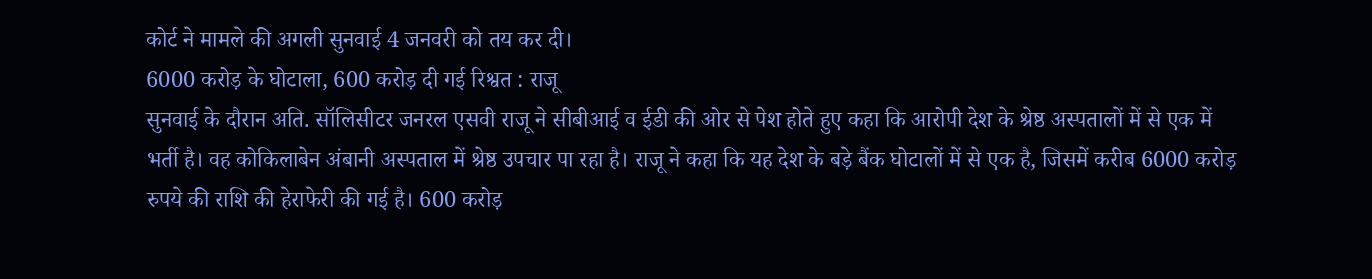कोर्ट ने मामले की अगली सुनवाई 4 जनवरी को तय कर दी।
6000 करोड़ के घोटाला, 600 करोड़ दी गई रिश्वत : राजू
सुनवाई के दौरान अति. सॉलिसीटर जनरल एसवी राजू ने सीबीआई व ईडी की ओर से पेश होते हुए कहा कि आरोपी देश के श्रेष्ठ अस्पतालों में से एक में भर्ती है। वह कोकिलाबेन अंबानी अस्पताल में श्रेष्ठ उपचार पा रहा है। राजू ने कहा कि यह देश के बड़े बैंक घोटालों में से एक है, जिसमें करीब 6000 करोड़ रुपये की राशि की हेराफेरी की गई है। 600 करोड़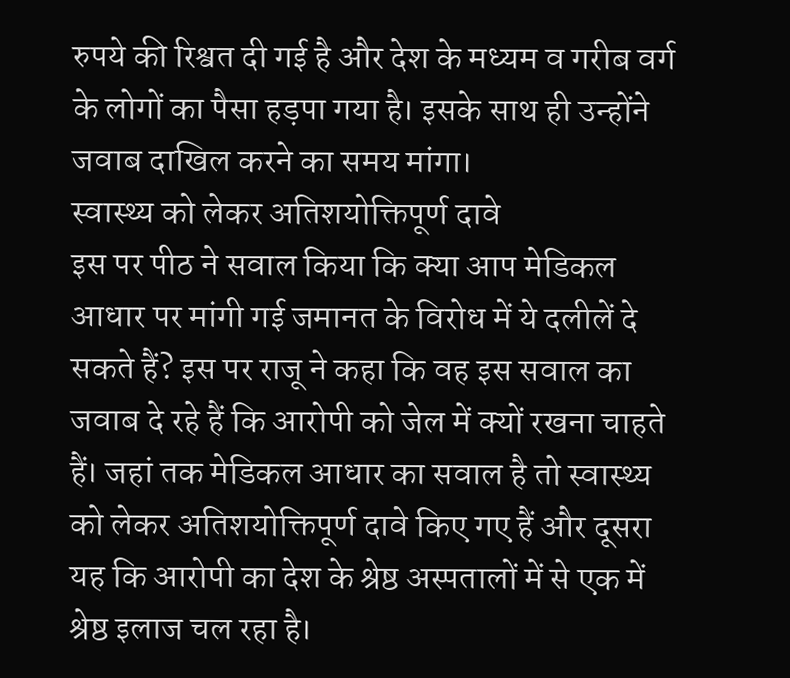रुपये की रिश्वत दी गई है और देश के मध्यम व गरीब वर्ग के लोगों का पैसा हड़पा गया है। इसके साथ ही उन्होंने जवाब दाखिल करने का समय मांगा।
स्वास्थ्य को लेकर अतिशयोक्तिपूर्ण दावे
इस पर पीठ ने सवाल किया कि क्या आप मेडिकल आधार पर मांगी गई जमानत के विरोध में ये दलीलें दे सकते हैं? इस पर राजू ने कहा कि वह इस सवाल का जवाब दे रहे हैं कि आरोपी को जेल में क्यों रखना चाहते हैं। जहां तक मेडिकल आधार का सवाल है तो स्वास्थ्य को लेकर अतिशयोक्तिपूर्ण दावे किए गए हैं और दूसरा यह कि आरोपी का देश के श्रेष्ठ अस्पतालों में से एक में श्रेष्ठ इलाज चल रहा है।